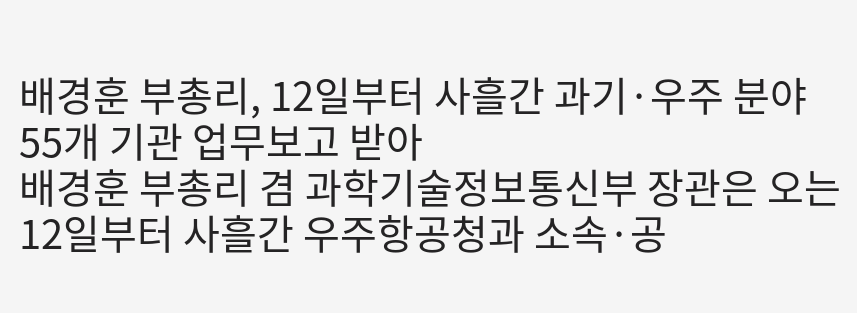배경훈 부총리, 12일부터 사흘간 과기·우주 분야 55개 기관 업무보고 받아
배경훈 부총리 겸 과학기술정보통신부 장관은 오는 12일부터 사흘간 우주항공청과 소속·공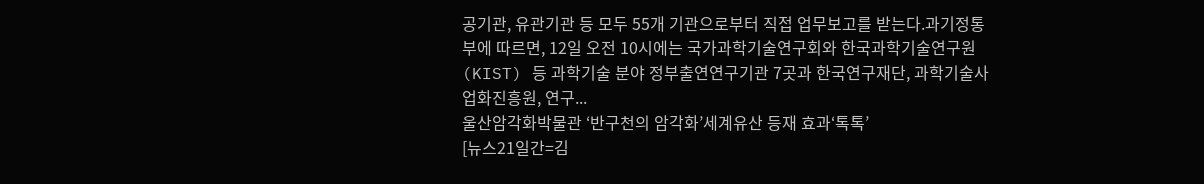공기관, 유관기관 등 모두 55개 기관으로부터 직접 업무보고를 받는다.과기정통부에 따르면, 12일 오전 10시에는 국가과학기술연구회와 한국과학기술연구원(KIST) 등 과학기술 분야 정부출연연구기관 7곳과 한국연구재단, 과학기술사업화진흥원, 연구...
울산암각화박물관 ‘반구천의 암각화’세계유산 등재 효과‘톡톡’
[뉴스21일간=김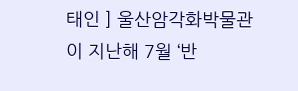태인 ] 울산암각화박물관이 지난해 7월 ‘반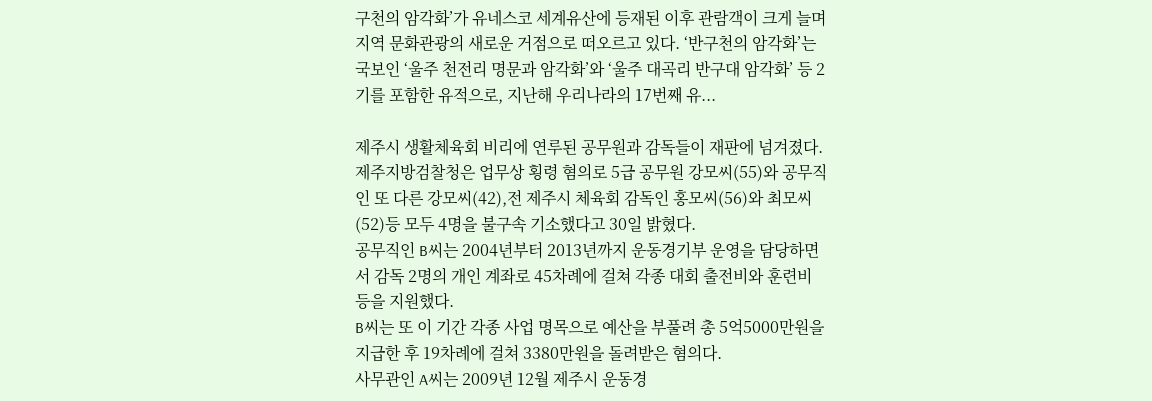구천의 암각화’가 유네스코 세계유산에 등재된 이후 관람객이 크게 늘며 지역 문화관광의 새로운 거점으로 떠오르고 있다. ‘반구천의 암각화’는 국보인 ‘울주 천전리 명문과 암각화’와 ‘울주 대곡리 반구대 암각화’ 등 2기를 포함한 유적으로, 지난해 우리나라의 17번째 유...

제주시 생활체육회 비리에 연루된 공무원과 감독들이 재판에 넘겨졌다.
제주지방검찰청은 업무상 횡령 혐의로 5급 공무원 강모씨(55)와 공무직인 또 다른 강모씨(42),전 제주시 체육회 감독인 홍모씨(56)와 최모씨(52)등 모두 4명을 불구속 기소했다고 30일 밝혔다.
공무직인 B씨는 2004년부터 2013년까지 운동경기부 운영을 담당하면서 감독 2명의 개인 계좌로 45차례에 걸쳐 각종 대회 출전비와 훈련비 등을 지원했다.
B씨는 또 이 기간 각종 사업 명목으로 예산을 부풀려 총 5억5000만원을 지급한 후 19차례에 걸쳐 3380만원을 돌려받은 혐의다.
사무관인 A씨는 2009년 12월 제주시 운동경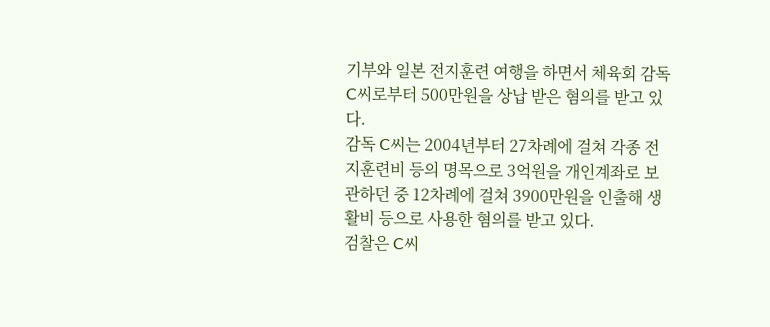기부와 일본 전지훈련 여행을 하면서 체육회 감독 C씨로부터 500만원을 상납 받은 혐의를 받고 있다.
감독 C씨는 2004년부터 27차례에 걸쳐 각종 전지훈련비 등의 명목으로 3억원을 개인계좌로 보관하던 중 12차례에 걸쳐 3900만원을 인출해 생활비 등으로 사용한 혐의를 받고 있다.
검찰은 C씨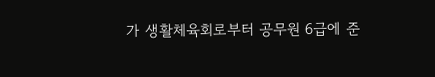가 생활체육회로부터 공무원 6급에 준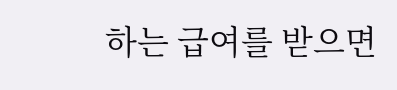하는 급여를 받으면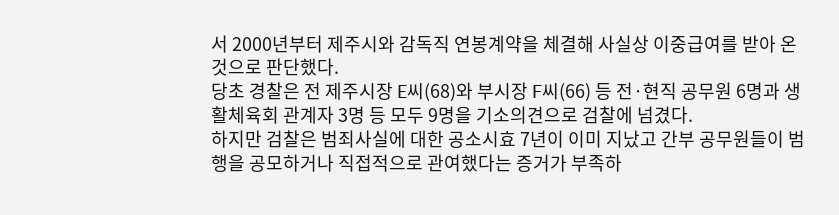서 2000년부터 제주시와 감독직 연봉계약을 체결해 사실상 이중급여를 받아 온 것으로 판단했다.
당초 경찰은 전 제주시장 E씨(68)와 부시장 F씨(66) 등 전·현직 공무원 6명과 생활체육회 관계자 3명 등 모두 9명을 기소의견으로 검찰에 넘겼다.
하지만 검찰은 범죄사실에 대한 공소시효 7년이 이미 지났고 간부 공무원들이 범행을 공모하거나 직접적으로 관여했다는 증거가 부족하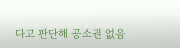다고 판단해 공소권 없음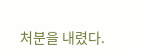처분을 내렸다.